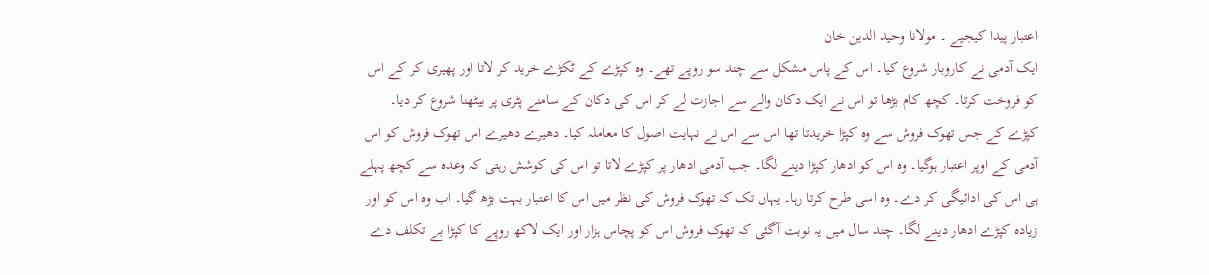اعتبار پیدا کیجیے ۔ مولانا وحید الدین خان
ایک آدمی نے کاروبار شروع کیا۔ اس کے پاس مشکل سے چند سو روپے تھے۔ وہ کپڑے کے ٹکڑے خرید کر لاتا اور پھیری کر کے اس کو فروخت کرتا۔ کچھ کام بڑھا تو اس نے ایک دکان والے سے اجازت لے کر اس کی دکان کے سامنے پٹری پر بیٹھنا شروع کر دیا۔
کپڑے کے جس تھوک فروش سے وہ کپڑا خریدتا تھا اس سے اس نے نہایت اصول کا معاملہ کیا۔ دھیرے دھیرے اس تھوک فروش کو اس آدمی کے اوپر اعتبار ہوگیا۔ وہ اس کو ادھار کپڑا دینے لگا۔ جب آدمی ادھار پر کپڑے لاتا تو اس کی کوشش رہتی کہ وعدہ سے کچھ پہلے ہی اس کی ادائیگی کر دے۔ وہ اسی طرح کرتا رہا۔ یہاں تک کہ تھوک فروش کی نظر میں اس کا اعتبار بہت بڑھ گیا۔ اب وہ اس کو اور زیادہ کپڑے ادھار دینے لگا۔ چند سال میں یہ نوبت آگئی کہ تھوک فروش اس کو پچاس ہزار اور ایک لاکھ روپے کا کپڑا بے تکلف دے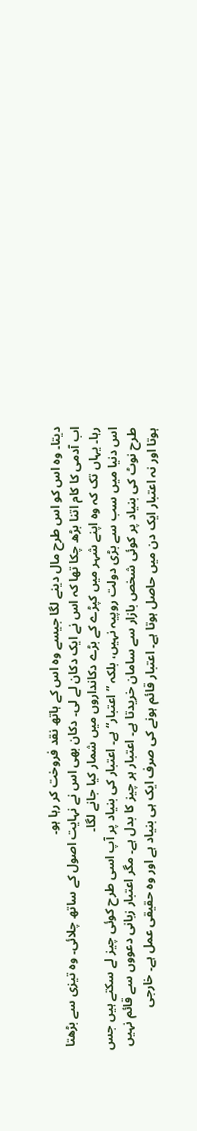دیتا۔ وہ اس کو اس طرح مال دینے لگا جیسے وہ اس کے ہاتھ نقد فروخت کر رہا ہو۔
اب آدمی کا کام اتنا بڑھ چکا تھا کہ اس نے ایک دکان لے لی۔ دکان بھی اس نے نہایت اصول کے ساتھ چلائی۔ وہ تیزی سے بڑھتا رہا۔ یہاں تک کہ وہ اپنے شہر میں کپڑے کے بڑے دکانداروں میں شمار کیا جانے لگا۔
اس دنیا میں سب سے بڑی دولت روپیہ نہیں، بلکہ ”اعتبار“ ہے۔ اعتبار کی بنیاد پر آپ اسی طرح کوئی چیز لے سکتے ہیں جس طرح نوٹ کی بنیاد پر کوئی شخص بازار سے سامان خریدتا ہے۔ اعتبار ہر چیز کا بدل ہے۔ مگر اعتبار زبانی دعووں سے قائم نہیں ہوتا اور نہ اعتبار ایک دن میں حاصل ہوتا ہے۔ اعتبار قائم ہونے کی صرف ایک ہی بنیاد ہے اور وہ حقیقی عمل ہے۔ خارجی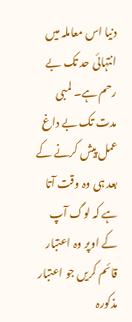دنیا اس معاملہ میں انتہائی حد تک بے رحم ہے۔ لمبی مدت تک بے داغ عمل پیش کرنے کے بعد ہی وہ وقت آتا ہے کہ لوگ آپ کے اوپر وہ اعتبار قائم کریں جو اعتبار مذکورہ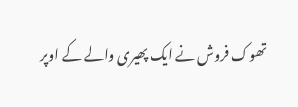تھوک فروش نے ایک پھیری والے کے اوپر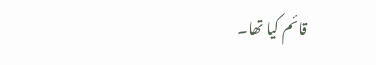قائم کیا تھا۔